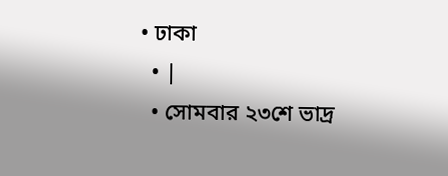• ঢাকা
  • |
  • সোমবার ২৩শে ভাদ্র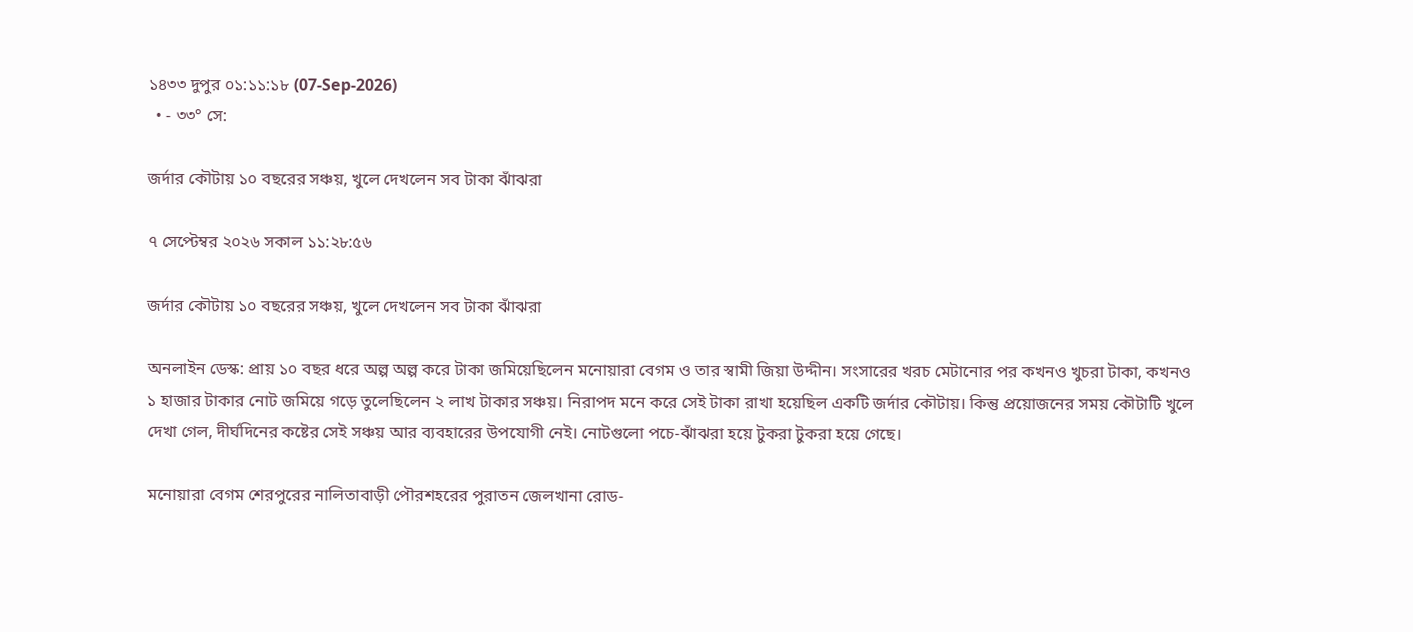১৪৩৩ দুপুর ০১:১১:১৮ (07-Sep-2026)
  • - ৩৩° সে:

জর্দার কৌটায় ১০ বছরের সঞ্চয়, খুলে দেখলেন সব টাকা ঝাঁঝরা

৭ সেপ্টেম্বর ২০২৬ সকাল ১১:২৮:৫৬

জর্দার কৌটায় ১০ বছরের সঞ্চয়, খুলে দেখলেন সব টাকা ঝাঁঝরা

অনলাইন ডেস্ক: প্রায় ১০ বছর ধরে অল্প অল্প করে টাকা জমিয়েছিলেন মনোয়ারা বেগম ও তার স্বামী জিয়া উদ্দীন। সংসারের খরচ মেটানোর পর কখনও খুচরা টাকা, কখনও ১ হাজার টাকার নোট জমিয়ে গড়ে তুলেছিলেন ২ লাখ টাকার সঞ্চয়। নিরাপদ মনে করে সেই টাকা রাখা হয়েছিল একটি জর্দার কৌটায়। কিন্তু প্রয়োজনের সময় কৌটাটি খুলে দেখা গেল, দীর্ঘদিনের কষ্টের সেই সঞ্চয় আর ব্যবহারের উপযোগী নেই। নোটগুলো পচে-ঝাঁঝরা হয়ে টুকরা টুকরা হয়ে গেছে।

মনোয়ারা বেগম শেরপুরের নালিতাবাড়ী পৌরশহরের পুরাতন জেলখানা রোড-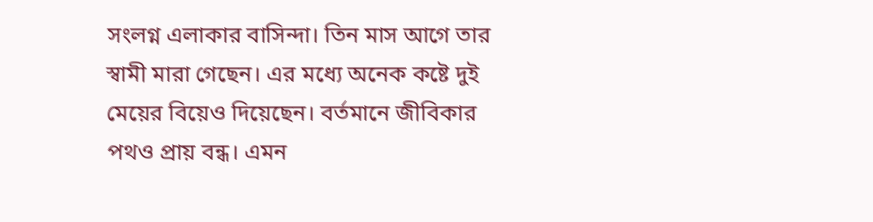সংলগ্ন এলাকার বাসিন্দা। তিন মাস আগে তার স্বামী মারা গেছেন। এর মধ্যে অনেক কষ্টে দুই মেয়ের বিয়েও দিয়েছেন। বর্তমানে জীবিকার পথও প্রায় বন্ধ। এমন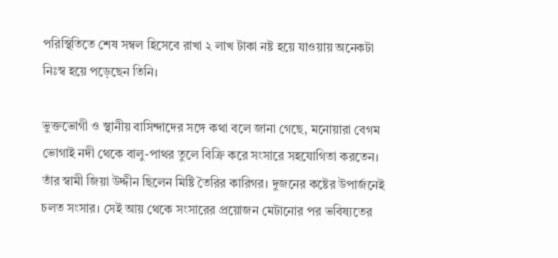পরিস্থিতিতে শেষ সম্বল হিসেবে রাখা ২ লাখ টাকা নষ্ট হয়ে যাওয়ায় অনেকটা নিঃস্ব হয়ে পড়েছেন তিনি।

ভুক্তভোগী ও স্থানীয় বাসিন্দাদের সঙ্গে কথা বলে জানা গেছে, মনোয়ারা বেগম ভোগাই নদী থেকে বালু-পাথর তুলে বিক্রি করে সংসারে সহযোগিতা করতেন। তাঁর স্বামী জিয়া উদ্দীন ছিলেন মিষ্টি তৈরির কারিগর। দুজনের কষ্টের উপার্জনেই চলত সংসার। সেই আয় থেকে সংসারের প্রয়োজন মেটানোর পর ভবিষ্যতের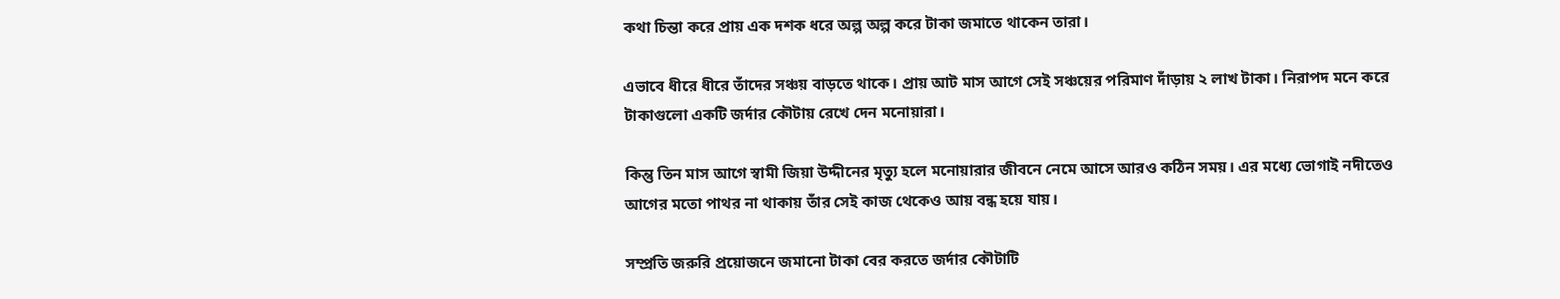কথা চিন্তা করে প্রায় এক দশক ধরে অল্প অল্প করে টাকা জমাতে থাকেন তারা।

এভাবে ধীরে ধীরে তাঁদের সঞ্চয় বাড়তে থাকে। প্রায় আট মাস আগে সেই সঞ্চয়ের পরিমাণ দাঁড়ায় ২ লাখ টাকা। নিরাপদ মনে করে টাকাগুলো একটি জর্দার কৌটায় রেখে দেন মনোয়ারা।

কিন্তু তিন মাস আগে স্বামী জিয়া উদ্দীনের মৃত্যু হলে মনোয়ারার জীবনে নেমে আসে আরও কঠিন সময়। এর মধ্যে ভোগাই নদীতেও আগের মতো পাথর না থাকায় তাঁর সেই কাজ থেকেও আয় বন্ধ হয়ে যায়।

সম্প্রতি জরুরি প্রয়োজনে জমানো টাকা বের করতে জর্দার কৌটাটি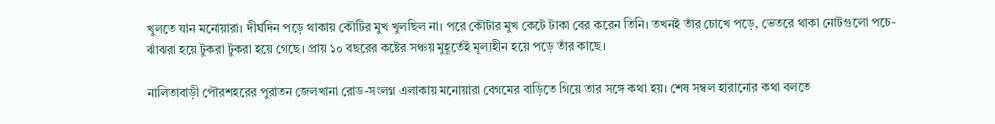খুলতে যান মনোয়ারা। দীর্ঘদিন পড়ে থাকায় কৌটির মুখ খুলছিল না। পরে কৌটার মুখ কেটে টাকা বের করেন তিনি। তখনই তাঁর চোখে পড়ে, ভেতরে থাকা নোটগুলো পচে-ঝাঁঝরা হয়ে টুকরা টুকরা হয়ে গেছে। প্রায় ১০ বছরের কষ্টের সঞ্চয় মুহূর্তেই মূল্যহীন হয়ে পড়ে তাঁর কাছে।

নালিতাবাড়ী পৌরশহরের পুরাতন জেলখানা রোড-সংলগ্ন এলাকায় মনোয়ারা বেগমের বাড়িতে গিয়ে তার সঙ্গে কথা হয়। শেষ সম্বল হারানোর কথা বলতে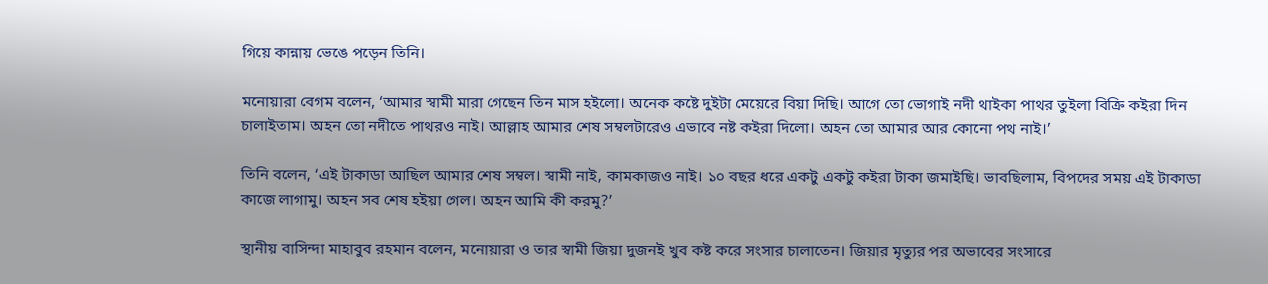গিয়ে কান্নায় ভেঙে পড়েন তিনি।

মনোয়ারা বেগম বলেন, ‘আমার স্বামী মারা গেছেন তিন মাস হইলো। অনেক কষ্টে দুইটা মেয়েরে বিয়া দিছি। আগে তো ভোগাই নদী থাইকা পাথর তুইলা বিক্রি কইরা দিন চালাইতাম। অহন তো নদীতে পাথরও নাই। আল্লাহ আমার শেষ সম্বলটারেও এভাবে নষ্ট কইরা দিলো। অহন তো আমার আর কোনো পথ নাই।’

তিনি বলেন, ‘এই টাকাডা আছিল আমার শেষ সম্বল। স্বামী নাই, কামকাজও নাই। ১০ বছর ধরে একটু একটু কইরা টাকা জমাইছি। ভাবছিলাম, বিপদের সময় এই টাকাডা কাজে লাগামু। অহন সব শেষ হইয়া গেল। অহন আমি কী করমু?’

স্থানীয় বাসিন্দা মাহাবুব রহমান বলেন, মনোয়ারা ও তার স্বামী জিয়া দুজনই খুব কষ্ট করে সংসার চালাতেন। জিয়ার মৃত্যুর পর অভাবের সংসারে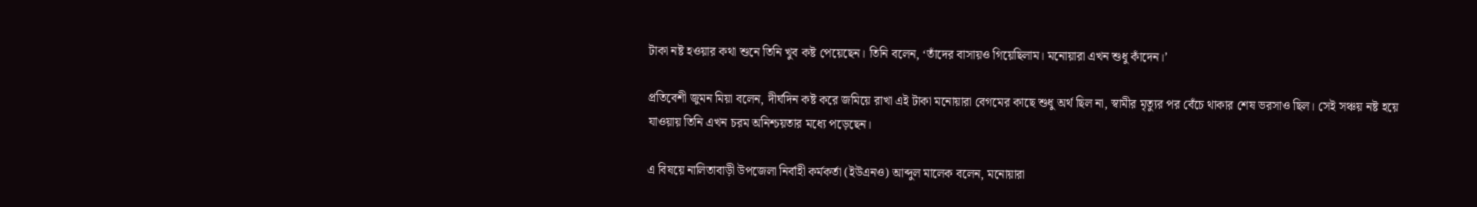টাকা নষ্ট হওয়ার কথা শুনে তিনি খুব কষ্ট পেয়েছেন। তিনি বলেন, ‘তাঁদের বাসায়ও গিয়েছিলাম। মনোয়ারা এখন শুধু কাঁদেন।’

প্রতিবেশী জুমন মিয়া বলেন, দীর্ঘদিন কষ্ট করে জমিয়ে রাখা এই টাকা মনোয়ারা বেগমের কাছে শুধু অর্থ ছিল না, স্বামীর মৃত্যুর পর বেঁচে থাকার শেষ ভরসাও ছিল। সেই সঞ্চয় নষ্ট হয়ে যাওয়ায় তিনি এখন চরম অনিশ্চয়তার মধ্যে পড়েছেন।

এ বিষয়ে নালিতাবাড়ী উপজেলা নির্বাহী কর্মকর্তা (ইউএনও) আব্দুল মালেক বলেন, মনোয়ারা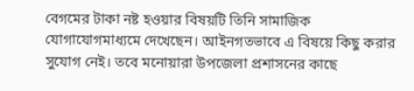বেগমের টাকা নষ্ট হওয়ার বিষয়টি তিনি সামাজিক যোগাযোগমাধ্যমে দেখেছেন। আইনগতভাবে এ বিষয়ে কিছু করার সুযোগ নেই। তবে মনোয়ারা উপজেলা প্রশাসনের কাছে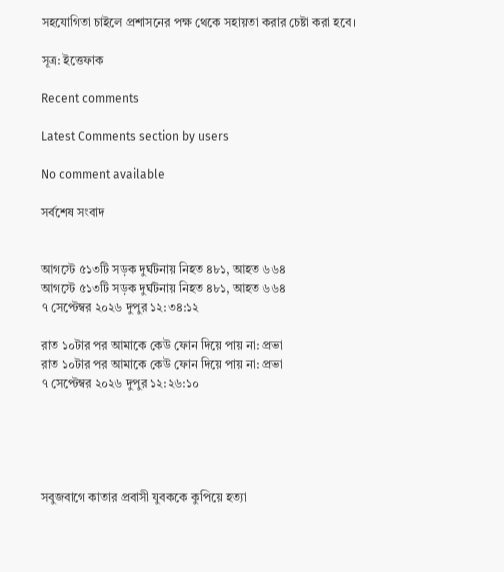সহযোগিতা চাইলে প্রশাসনের পক্ষ থেকে সহায়তা করার চেষ্টা করা হবে।

সূত্র: ইত্তেফাক

Recent comments

Latest Comments section by users

No comment available

সর্বশেষ সংবাদ


আগস্টে ৫১৩টি সড়ক দুর্ঘটনায় নিহত ৪৮১, আহত ৬৬৪
আগস্টে ৫১৩টি সড়ক দুর্ঘটনায় নিহত ৪৮১, আহত ৬৬৪
৭ সেপ্টেম্বর ২০২৬ দুপুর ১২:৩৪:১২

রাত ১০টার পর আমাকে কেউ ফোন দিয়ে পায় না: প্রভা
রাত ১০টার পর আমাকে কেউ ফোন দিয়ে পায় না: প্রভা
৭ সেপ্টেম্বর ২০২৬ দুপুর ১২:২৬:১০





সবুজবাগে কাতার প্রবাসী যুবককে কুপিয়ে হত্যা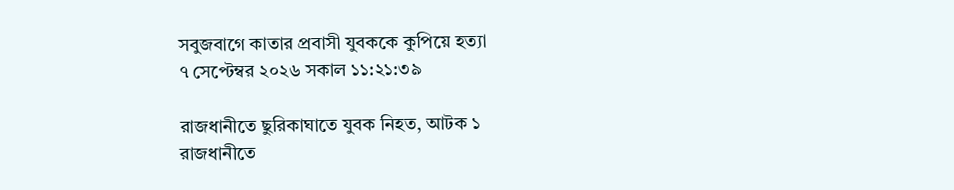সবুজবাগে কাতার প্রবাসী যুবককে কুপিয়ে হত্যা
৭ সেপ্টেম্বর ২০২৬ সকাল ১১:২১:৩৯

রাজধানীতে ছুরিকাঘাতে যুবক নিহত, আটক ১
রাজধানীতে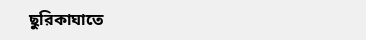ছুরিকাঘাতে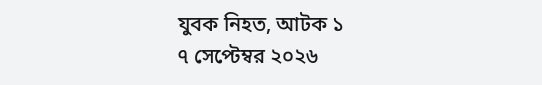যুবক নিহত, আটক ১
৭ সেপ্টেম্বর ২০২৬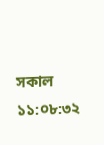সকাল ১১:০৮:৩২